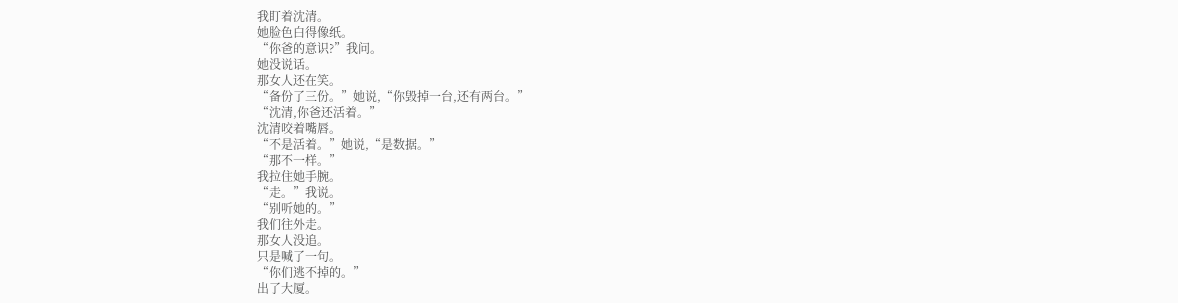我盯着沈清。
她脸色白得像纸。
“你爸的意识?”我问。
她没说话。
那女人还在笑。
“备份了三份。”她说,“你毁掉一台,还有两台。”
“沈清,你爸还活着。”
沈清咬着嘴唇。
“不是活着。”她说,“是数据。”
“那不一样。”
我拉住她手腕。
“走。”我说。
“别听她的。”
我们往外走。
那女人没追。
只是喊了一句。
“你们逃不掉的。”
出了大厦。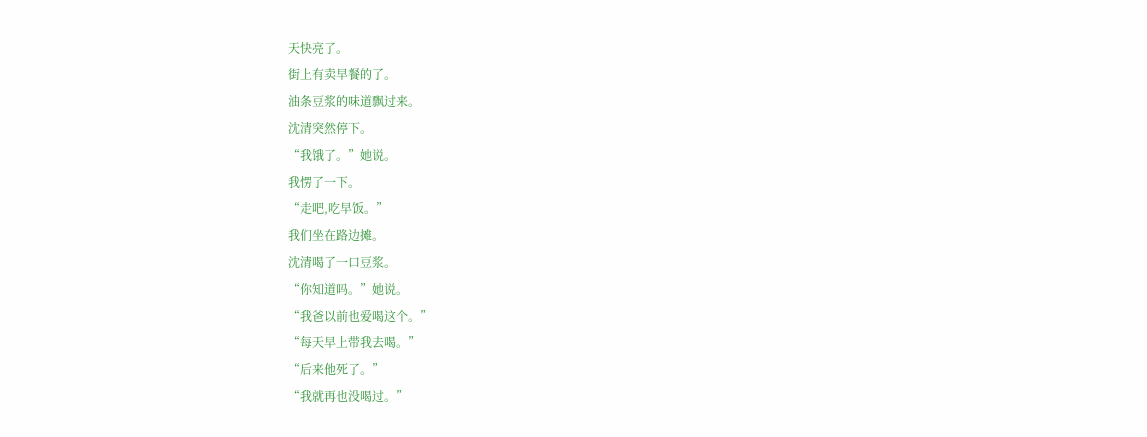天快亮了。
街上有卖早餐的了。
油条豆浆的味道飘过来。
沈清突然停下。
“我饿了。”她说。
我愣了一下。
“走吧,吃早饭。”
我们坐在路边摊。
沈清喝了一口豆浆。
“你知道吗。”她说。
“我爸以前也爱喝这个。”
“每天早上带我去喝。”
“后来他死了。”
“我就再也没喝过。”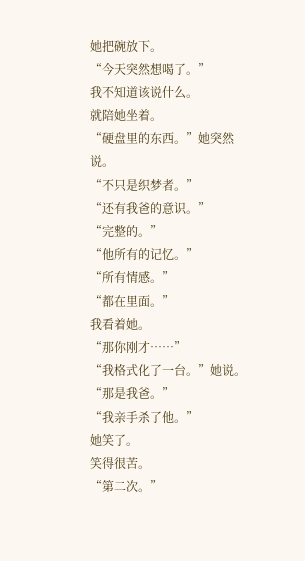她把碗放下。
“今天突然想喝了。”
我不知道该说什么。
就陪她坐着。
“硬盘里的东西。”她突然说。
“不只是织梦者。”
“还有我爸的意识。”
“完整的。”
“他所有的记忆。”
“所有情感。”
“都在里面。”
我看着她。
“那你刚才……”
“我格式化了一台。”她说。
“那是我爸。”
“我亲手杀了他。”
她笑了。
笑得很苦。
“第二次。”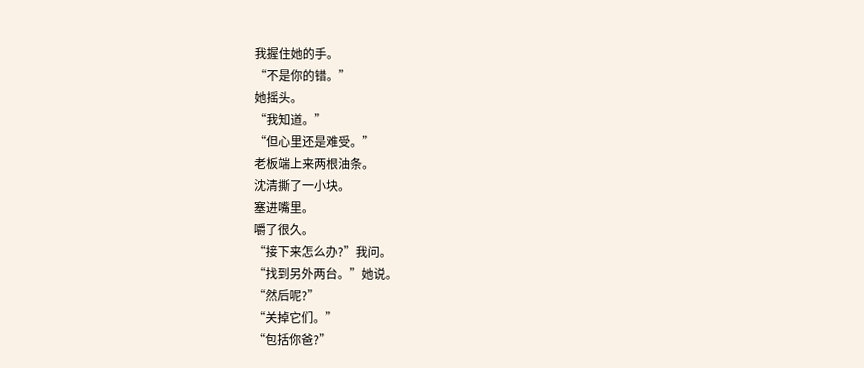我握住她的手。
“不是你的错。”
她摇头。
“我知道。”
“但心里还是难受。”
老板端上来两根油条。
沈清撕了一小块。
塞进嘴里。
嚼了很久。
“接下来怎么办?”我问。
“找到另外两台。”她说。
“然后呢?”
“关掉它们。”
“包括你爸?”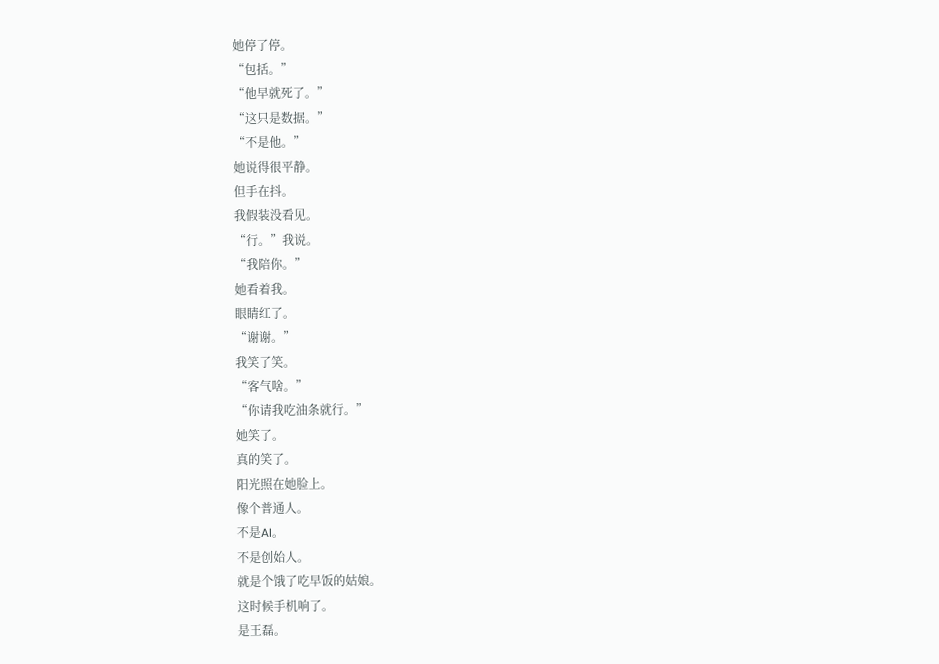她停了停。
“包括。”
“他早就死了。”
“这只是数据。”
“不是他。”
她说得很平静。
但手在抖。
我假装没看见。
“行。”我说。
“我陪你。”
她看着我。
眼睛红了。
“谢谢。”
我笑了笑。
“客气啥。”
“你请我吃油条就行。”
她笑了。
真的笑了。
阳光照在她脸上。
像个普通人。
不是AI。
不是创始人。
就是个饿了吃早饭的姑娘。
这时候手机响了。
是王磊。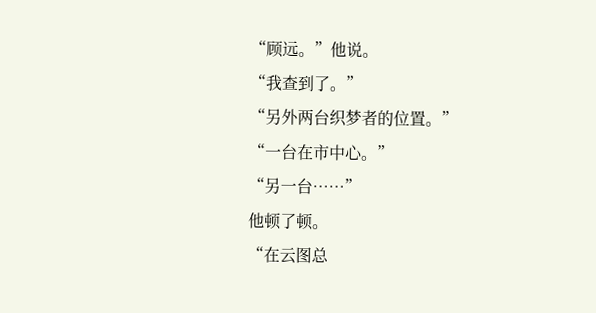“顾远。”他说。
“我查到了。”
“另外两台织梦者的位置。”
“一台在市中心。”
“另一台……”
他顿了顿。
“在云图总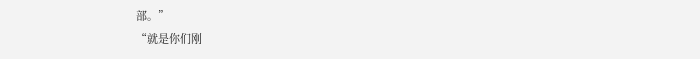部。”
“就是你们刚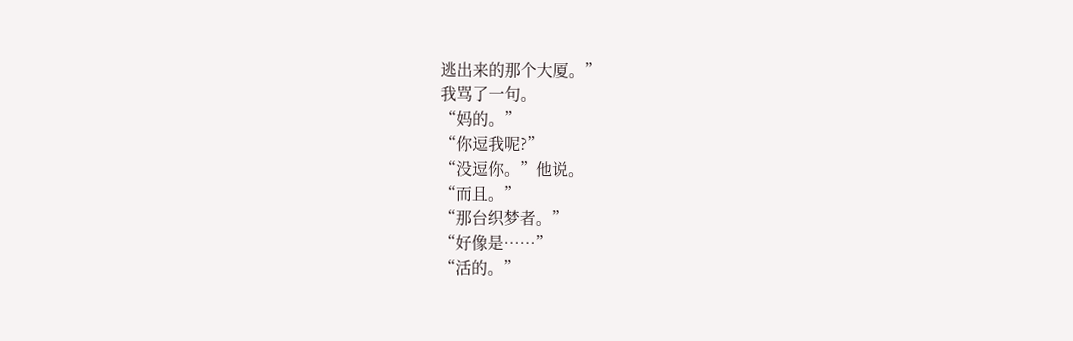逃出来的那个大厦。”
我骂了一句。
“妈的。”
“你逗我呢?”
“没逗你。”他说。
“而且。”
“那台织梦者。”
“好像是……”
“活的。”